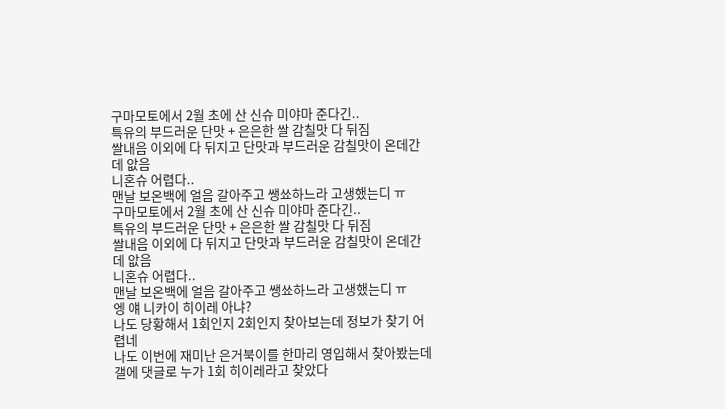구마모토에서 2월 초에 산 신슈 미야마 준다긴..
특유의 부드러운 단맛 + 은은한 쌀 감칠맛 다 뒤짐
쌀내음 이외에 다 뒤지고 단맛과 부드러운 감칠맛이 온데간데 앖음
니혼슈 어렵다..
맨날 보온백에 얼음 갈아주고 쌩쑈하느라 고생했는디 ㅠ
구마모토에서 2월 초에 산 신슈 미야마 준다긴..
특유의 부드러운 단맛 + 은은한 쌀 감칠맛 다 뒤짐
쌀내음 이외에 다 뒤지고 단맛과 부드러운 감칠맛이 온데간데 앖음
니혼슈 어렵다..
맨날 보온백에 얼음 갈아주고 쌩쑈하느라 고생했는디 ㅠ
엥 얘 니카이 히이레 아냐?
나도 당황해서 1회인지 2회인지 찾아보는데 정보가 찾기 어렵네
나도 이번에 재미난 은거북이를 한마리 영입해서 찾아봤는데 갤에 댓글로 누가 1회 히이레라고 찾았다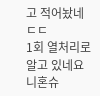고 적어놨네 ㄷㄷ
1회 열처리로 알고 있네요
니혼슈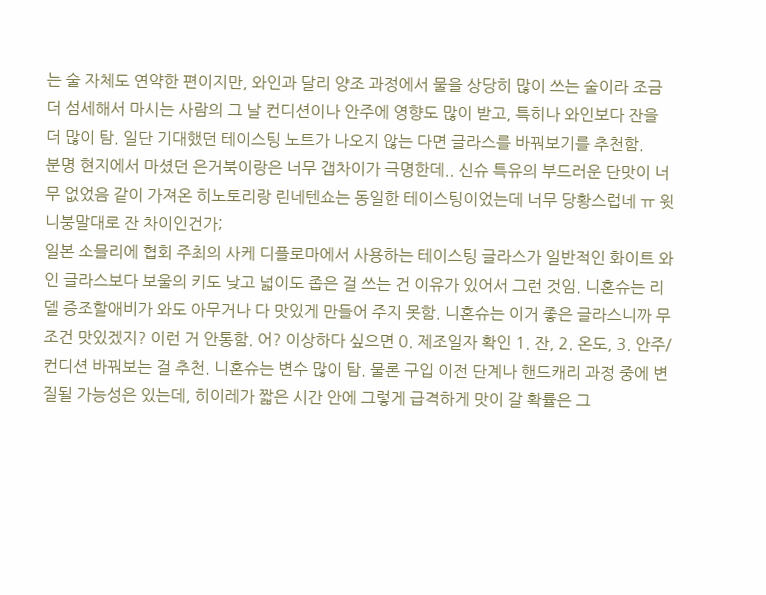는 술 자체도 연약한 편이지만, 와인과 달리 양조 과정에서 물을 상당히 많이 쓰는 술이라 조금 더 섬세해서 마시는 사람의 그 날 컨디션이나 안주에 영향도 많이 받고, 특히나 와인보다 잔을 더 많이 탐. 일단 기대했던 테이스팅 노트가 나오지 않는 다면 글라스를 바꿔보기를 추천함.
분명 현지에서 마셨던 은거북이랑은 너무 갭차이가 극명한데.. 신슈 특유의 부드러운 단맛이 너무 없었음 같이 가져온 히노토리랑 린네텐쇼는 동일한 테이스팅이었는데 너무 당황스럽네 ㅠ 윗 니붕말대로 잔 차이인건가;
일본 소믈리에 협회 주최의 사케 디플로마에서 사용하는 테이스팅 글라스가 일반적인 화이트 와인 글라스보다 보울의 키도 낮고 넓이도 좁은 걸 쓰는 건 이유가 있어서 그런 것임. 니혼슈는 리델 증조할애비가 와도 아무거나 다 맛있게 만들어 주지 못함. 니혼슈는 이거 좋은 글라스니까 무조건 맛있겠지? 이런 거 안통함. 어? 이상하다 싶으면 0. 제조일자 확인 1. 잔, 2. 온도, 3. 안주/컨디션 바꿔보는 걸 추천. 니혼슈는 변수 많이 탐. 물론 구입 이전 단계나 핸드캐리 과정 중에 변질될 가능성은 있는데, 히이레가 짧은 시간 안에 그렇게 급격하게 맛이 갈 확률은 그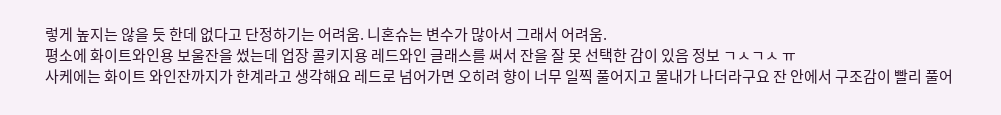렇게 높지는 않을 듯 한데 없다고 단정하기는 어려움. 니혼슈는 변수가 많아서 그래서 어려움.
평소에 화이트와인용 보울잔을 썼는데 업장 콜키지용 레드와인 글래스를 써서 잔을 잘 못 선택한 감이 있음 정보 ㄱㅅㄱㅅ ㅠ
사케에는 화이트 와인잔까지가 한계라고 생각해요 레드로 넘어가면 오히려 향이 너무 일찍 풀어지고 물내가 나더라구요 잔 안에서 구조감이 빨리 풀어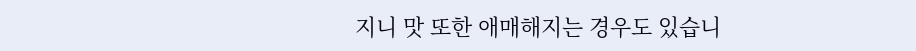지니 맛 또한 애매해지는 경우도 있습니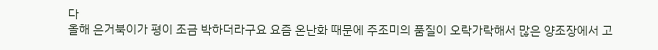다
올해 은거북이가 평이 조금 박하더라구요 요즘 온난화 때문에 주조미의 품질이 오락가락해서 많은 양조장에서 고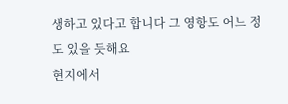생하고 있다고 합니다 그 영항도 어느 정도 있을 듯해요
현지에서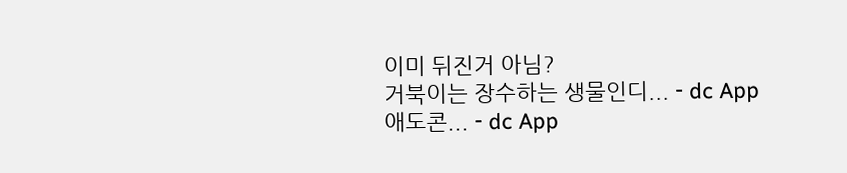이미 뒤진거 아님?
거북이는 장수하는 생물인디... - dc App
애도콘... - dc App